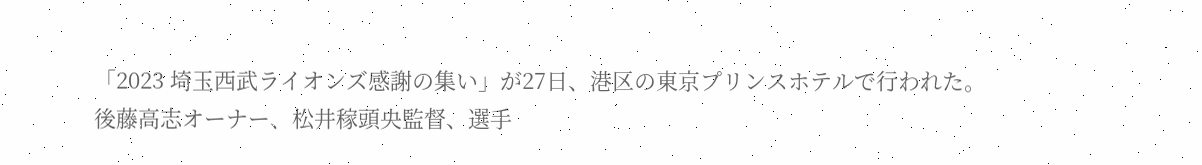「2023 埼玉西武ライオンズ感謝の集い」が27日、港区の東京プリンスホテルで行われた。
後藤高志オーナー、松井稼頭央監督、選手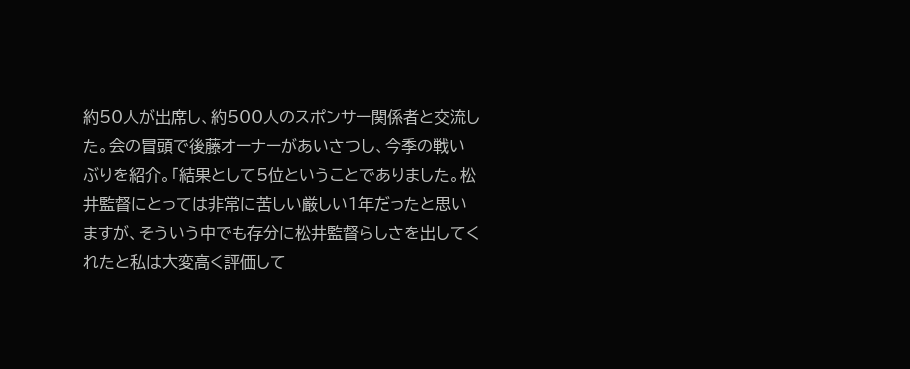約50人が出席し、約500人のスポンサー関係者と交流した。会の冒頭で後藤オーナーがあいさつし、今季の戦いぶりを紹介。「結果として5位ということでありました。松井監督にとっては非常に苦しい厳しい1年だったと思いますが、そういう中でも存分に松井監督らしさを出してくれたと私は大変高く評価して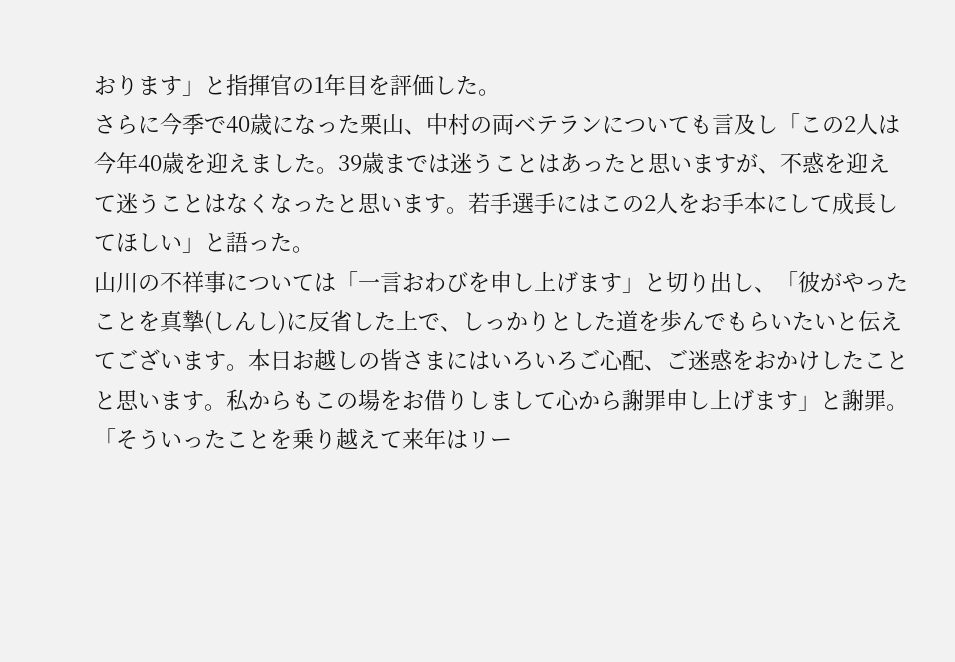おります」と指揮官の1年目を評価した。
さらに今季で40歳になった栗山、中村の両ベテランについても言及し「この2人は今年40歳を迎えました。39歳までは迷うことはあったと思いますが、不惑を迎えて迷うことはなくなったと思います。若手選手にはこの2人をお手本にして成長してほしい」と語った。
山川の不祥事については「一言おわびを申し上げます」と切り出し、「彼がやったことを真摯(しんし)に反省した上で、しっかりとした道を歩んでもらいたいと伝えてございます。本日お越しの皆さまにはいろいろご心配、ご迷惑をおかけしたことと思います。私からもこの場をお借りしまして心から謝罪申し上げます」と謝罪。「そういったことを乗り越えて来年はリー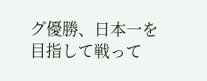グ優勝、日本一を目指して戦って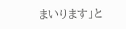まいります」と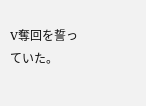V奪回を誓っていた。